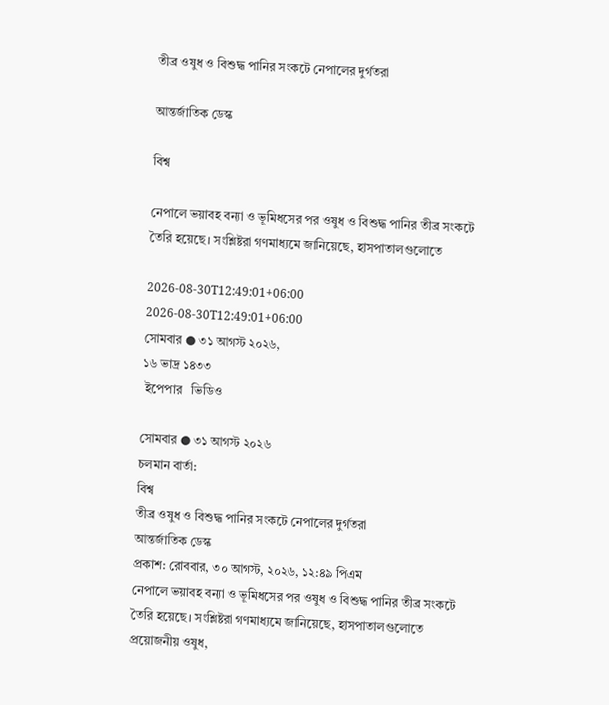তীব্র ওষুধ ও বিশুদ্ধ পানির সংকটে নেপালের দুর্গতরা

আন্তর্জাতিক ডেস্ক

বিশ্ব

নেপালে ভয়াবহ বন্যা ও ভূমিধসের পর ওষুধ ও বিশুদ্ধ পানির তীব্র সংকটে তৈরি হয়েছে। সংশ্লিষ্টরা গণমাধ্যমে জানিয়েছে, হাসপাতালগুলোতে

2026-08-30T12:49:01+06:00
2026-08-30T12:49:01+06:00
সোমবার ● ৩১ আগস্ট ২০২৬,
১৬ ভাদ্র ১৪৩৩
 ইপেপার   ভিডিও

সোমবার ● ৩১ আগস্ট ২০২৬
চলমান বার্তা:
বিশ্ব
তীব্র ওষুধ ও বিশুদ্ধ পানির সংকটে নেপালের দুর্গতরা
আন্তর্জাতিক ডেস্ক
প্রকাশ: রোববার, ৩০ আগস্ট, ২০২৬, ১২:৪৯ পিএম
নেপালে ভয়াবহ বন্যা ও ভূমিধসের পর ওষুধ ও বিশুদ্ধ পানির তীব্র সংকটে তৈরি হয়েছে। সংশ্লিষ্টরা গণমাধ্যমে জানিয়েছে, হাসপাতালগুলোতে প্রয়োজনীয় ওষুধ,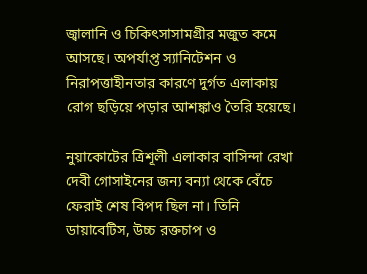জ্বালানি ও চিকিৎসাসামগ্রীর মজুত কমে আসছে। অপর্যাপ্ত স্যানিটেশন ও নিরাপত্তাহীনতার কারণে দুর্গত এলাকায় রোগ ছড়িয়ে পড়ার আশঙ্কাও তৈরি হয়েছে।

নুয়াকোটের ত্রিশূলী এলাকার বাসিন্দা রেখা দেবী গোসাইনের জন্য বন্যা থেকে বেঁচে ফেরাই শেষ বিপদ ছিল না। তিনি ডায়াবেটিস, উচ্চ রক্তচাপ ও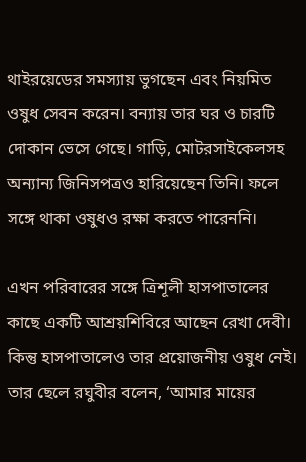থাইরয়েডের সমস্যায় ভুগছেন এবং নিয়মিত ওষুধ সেবন করেন। বন্যায় তার ঘর ও চারটি দোকান ভেসে গেছে। গাড়ি, মোটরসাইকেলসহ অন্যান্য জিনিসপত্রও হারিয়েছেন তিনি। ফলে সঙ্গে থাকা ওষুধও রক্ষা করতে পারেননি।

এখন পরিবারের সঙ্গে ত্রিশূলী হাসপাতালের কাছে একটি আশ্রয়শিবিরে আছেন রেখা দেবী। কিন্তু হাসপাতালেও তার প্রয়োজনীয় ওষুধ নেই। তার ছেলে রঘুবীর বলেন, ‘আমার মায়ের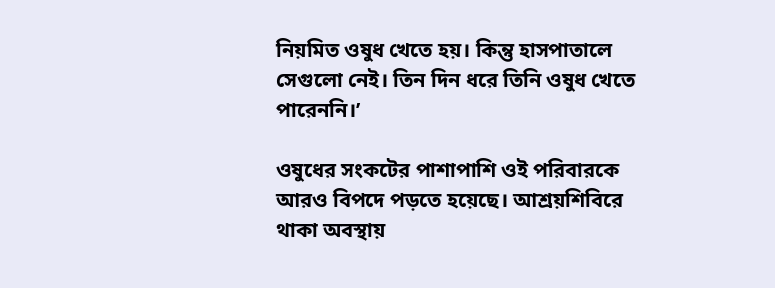নিয়মিত ওষুধ খেতে হয়। কিন্তু হাসপাতালে সেগুলো নেই। তিন দিন ধরে তিনি ওষুধ খেতে পারেননি।’

ওষুধের সংকটের পাশাপাশি ওই পরিবারকে আরও বিপদে পড়তে হয়েছে। আশ্রয়শিবিরে থাকা অবস্থায়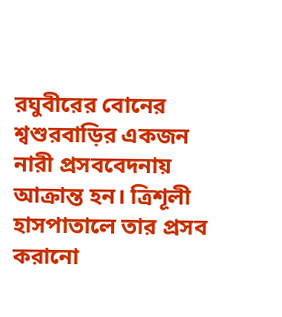রঘুবীরের বোনের শ্বশুরবাড়ির একজন নারী প্রসববেদনায় আক্রান্ত হন। ত্রিশূলী হাসপাতালে তার প্রসব করানো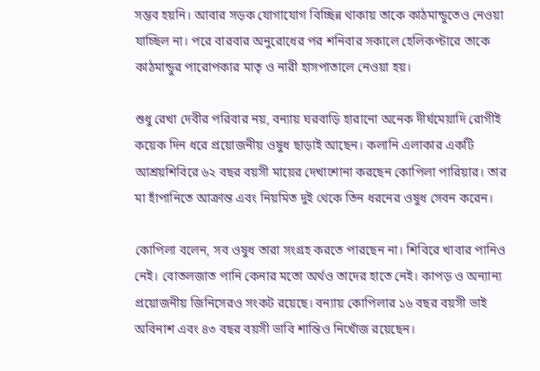সম্ভব হয়নি। আবার সড়ক যোগাযোগ বিচ্ছিন্ন থাকায় তাকে কাঠমান্ডুতেও নেওয়া যাচ্ছিল না। পরে বারবার অনুরোধের পর শনিবার সকালে হেলিকপ্টারে তাকে কাঠমান্ডুর পারোপকার মাতৃ ও নারী হাসপাতালে নেওয়া হয়।

শুধু রেখা দেবীর পরিবার নয়, বন্যায় ঘরবাড়ি হারানো অনেক দীর্ঘমেয়াদি রোগীই কয়েক দিন ধরে প্রয়োজনীয় ওষুধ ছাড়াই আছেন। কলানি এলাকার একটি আশ্রয়শিবিরে ৬২ বছর বয়সী মায়ের দেখাশোনা করছেন কোপিলা পারিয়ার। তার মা হাঁপানিতে আক্রান্ত এবং নিয়মিত দুই থেকে তিন ধরনের ওষুধ সেবন করেন।

কোপিলা বলেন, সব ওষুধ তারা সংগ্রহ করতে পারছেন না। শিবিরে খাবার পানিও নেই। বোতলজাত পানি কেনার মতো অর্থও তাদের হাতে নেই। কাপড় ও অন্যান্য প্রয়োজনীয় জিনিসেরও সংকট রয়েছে। বন্যায় কোপিলার ১৬ বছর বয়সী ভাই অবিনাশ এবং ৪৩ বছর বয়সী ভাবি শান্তিও নিখোঁজ রয়েছেন।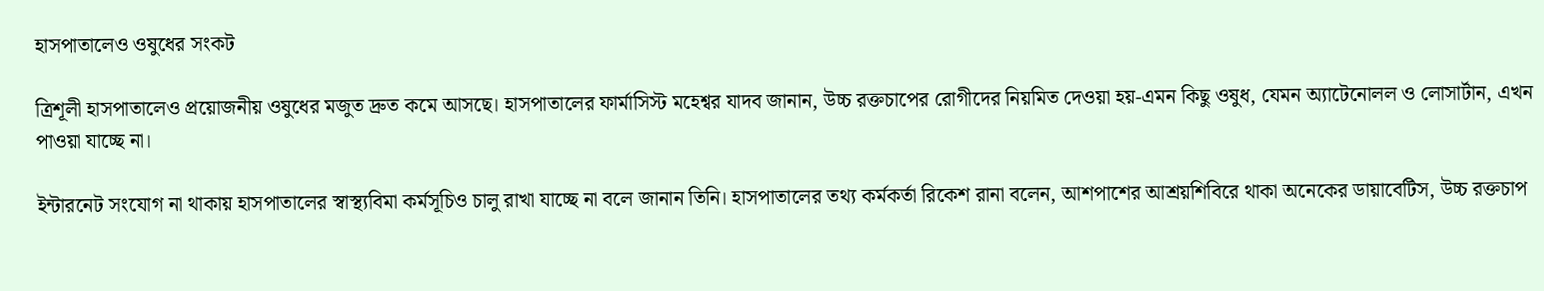হাসপাতালেও ওষুধের সংকট

ত্রিশূলী হাসপাতালেও প্রয়োজনীয় ওষুধের মজুত দ্রুত কমে আসছে। হাসপাতালের ফার্মাসিস্ট মহেশ্বর যাদব জানান, উচ্চ রক্তচাপের রোগীদের নিয়মিত দেওয়া হয়-এমন কিছু ওষুধ, যেমন অ্যাটেনোলল ও লোসার্টান, এখন পাওয়া যাচ্ছে না।

ইন্টারনেট সংযোগ না থাকায় হাসপাতালের স্বাস্থ্যবিমা কর্মসূচিও চালু রাখা যাচ্ছে না বলে জানান তিনি। হাসপাতালের তথ্য কর্মকর্তা রিকেশ রানা বলেন, আশপাশের আশ্রয়শিবিরে থাকা অনেকের ডায়াবেটিস, উচ্চ রক্তচাপ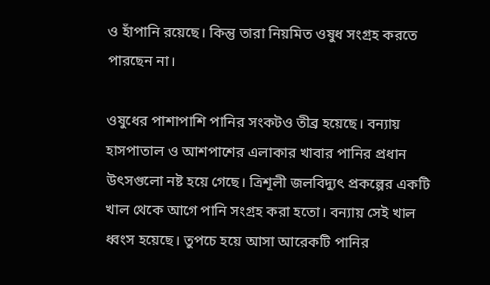ও হাঁপানি রয়েছে। কিন্তু তারা নিয়মিত ওষুধ সংগ্রহ করতে পারছেন না।

ওষুধের পাশাপাশি পানির সংকটও তীব্র হয়েছে। বন্যায় হাসপাতাল ও আশপাশের এলাকার খাবার পানির প্রধান উৎসগুলো নষ্ট হয়ে গেছে। ত্রিশূলী জলবিদ্যুৎ প্রকল্পের একটি খাল থেকে আগে পানি সংগ্রহ করা হতো। বন্যায় সেই খাল ধ্বংস হয়েছে। তুপচে হয়ে আসা আরেকটি পানির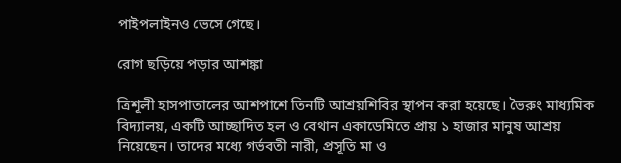পাইপলাইনও ভেসে গেছে।

রোগ ছড়িয়ে পড়ার আশঙ্কা

ত্রিশূলী হাসপাতালের আশপাশে তিনটি আশ্রয়শিবির স্থাপন করা হয়েছে। ভৈরুং মাধ্যমিক বিদ্যালয়, একটি আচ্ছাদিত হল ও বেথান একাডেমিতে প্রায় ১ হাজার মানুষ আশ্রয় নিয়েছেন। তাদের মধ্যে গর্ভবতী নারী, প্রসূতি মা ও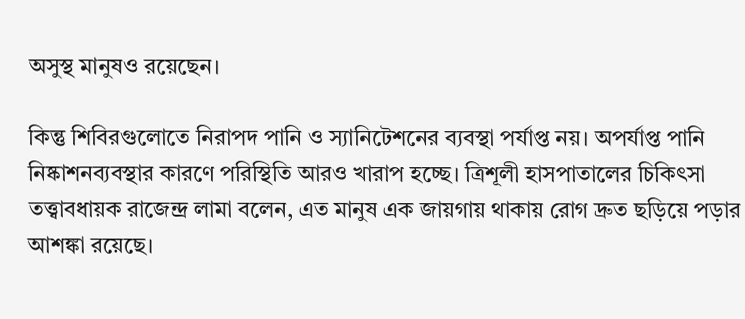অসুস্থ মানুষও রয়েছেন।

কিন্তু শিবিরগুলোতে নিরাপদ পানি ও স্যানিটেশনের ব্যবস্থা পর্যাপ্ত নয়। অপর্যাপ্ত পানি নিষ্কাশনব্যবস্থার কারণে পরিস্থিতি আরও খারাপ হচ্ছে। ত্রিশূলী হাসপাতালের চিকিৎসা তত্ত্বাবধায়ক রাজেন্দ্র লামা বলেন, এত মানুষ এক জায়গায় থাকায় রোগ দ্রুত ছড়িয়ে পড়ার আশঙ্কা রয়েছে।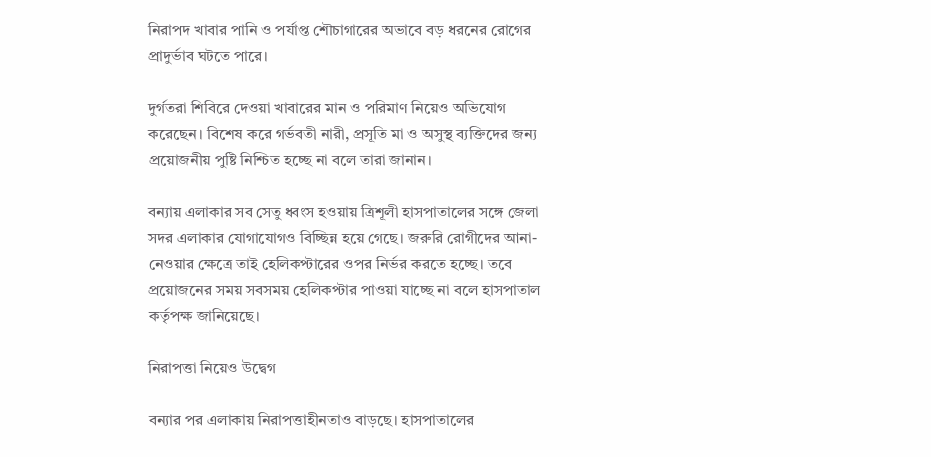নিরাপদ খাবার পানি ও পর্যাপ্ত শৌচাগারের অভাবে বড় ধরনের রোগের প্রাদুর্ভাব ঘটতে পারে।

দুর্গতরা শিবিরে দেওয়া খাবারের মান ও পরিমাণ নিয়েও অভিযোগ করেছেন। বিশেষ করে গর্ভবতী নারী, প্রসূতি মা ও অসুস্থ ব্যক্তিদের জন্য প্রয়োজনীয় পুষ্টি নিশ্চিত হচ্ছে না বলে তারা জানান।

বন্যায় এলাকার সব সেতু ধ্বংস হওয়ায় ত্রিশূলী হাসপাতালের সঙ্গে জেলা সদর এলাকার যোগাযোগও বিচ্ছিন্ন হয়ে গেছে। জরুরি রোগীদের আনা-নেওয়ার ক্ষেত্রে তাই হেলিকপ্টারের ওপর নির্ভর করতে হচ্ছে। তবে প্রয়োজনের সময় সবসময় হেলিকপ্টার পাওয়া যাচ্ছে না বলে হাসপাতাল কর্তৃপক্ষ জানিয়েছে।

নিরাপত্তা নিয়েও উদ্বেগ

বন্যার পর এলাকায় নিরাপত্তাহীনতাও বাড়ছে। হাসপাতালের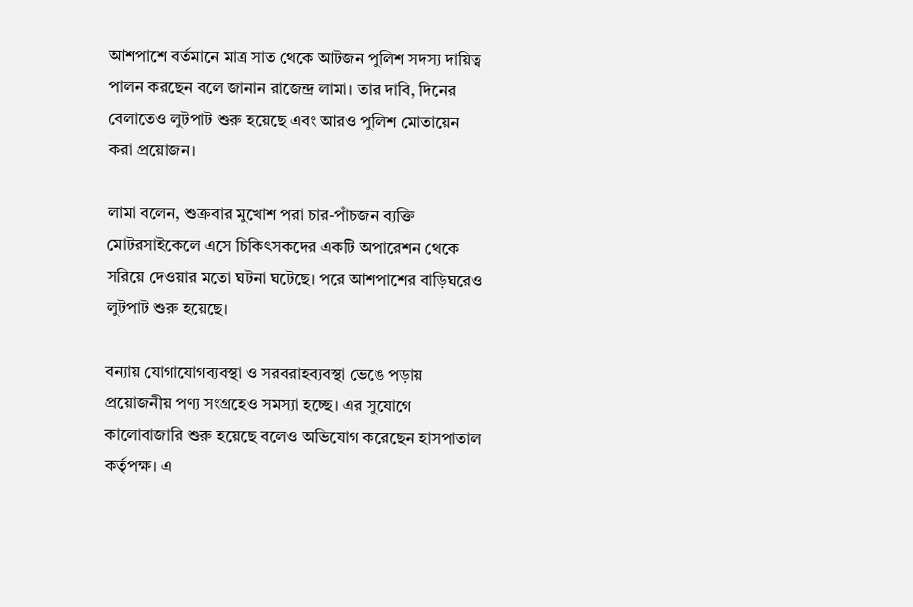আশপাশে বর্তমানে মাত্র সাত থেকে আটজন পুলিশ সদস্য দায়িত্ব পালন করছেন বলে জানান রাজেন্দ্র লামা। তার দাবি, দিনের বেলাতেও লুটপাট শুরু হয়েছে এবং আরও পুলিশ মোতায়েন করা প্রয়োজন।

লামা বলেন, শুক্রবার মুখোশ পরা চার-পাঁচজন ব্যক্তি মোটরসাইকেলে এসে চিকিৎসকদের একটি অপারেশন থেকে সরিয়ে দেওয়ার মতো ঘটনা ঘটেছে। পরে আশপাশের বাড়িঘরেও লুটপাট শুরু হয়েছে।

বন্যায় যোগাযোগব্যবস্থা ও সরবরাহব্যবস্থা ভেঙে পড়ায় প্রয়োজনীয় পণ্য সংগ্রহেও সমস্যা হচ্ছে। এর সুযোগে কালোবাজারি শুরু হয়েছে বলেও অভিযোগ করেছেন হাসপাতাল কর্তৃপক্ষ। এ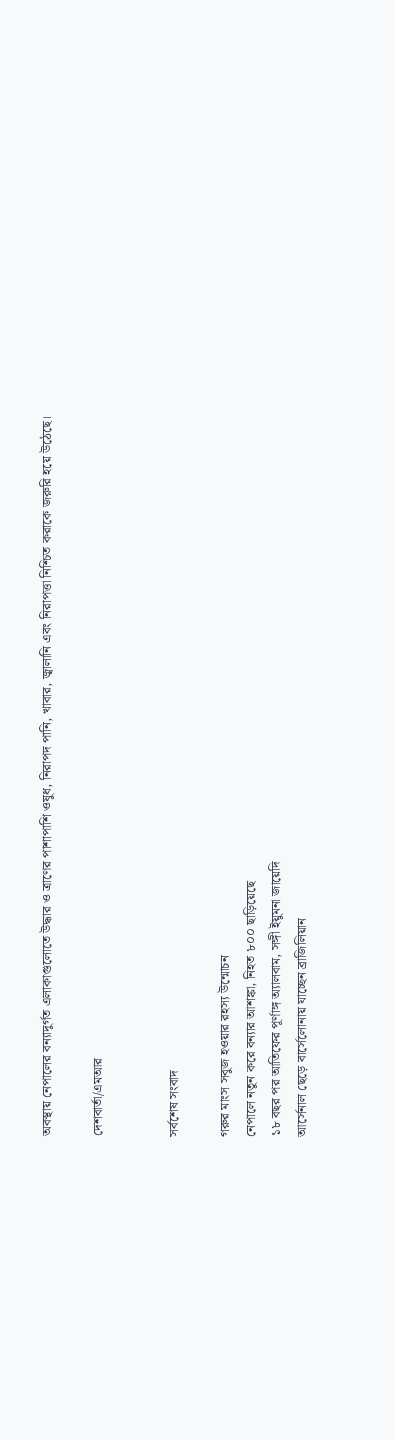অবস্থায় নেপালের বন্যাদুর্গত এলাকাগুলোতে উদ্ধার ও ত্রাণের পাশাপাশি ওষুধ, নিরাপদ পানি, খাবার, জ্বালানি এবং নিরাপত্তা নিশ্চিত করাকে জরুরি হয়ে উঠেছে।

দেশবার্তা/এমআর


সর্বশেষ সংবাদ

গরুর মাংস সবুজ হওয়ার রহস্য উন্মোচন
নেপালে নতুন করে বন্যার আশঙ্কা, নিহত ৮০০ ছাড়িয়েছে
১৮ বছর পর আতিফের পূর্ণাঙ্গ অ্যালবাম, সঙ্গী ইয়ুমনা জায়েদি
আর্সেনাল ছেড়ে বার্সেলোনায় যাচ্ছেন ব্রাজিলিয়ান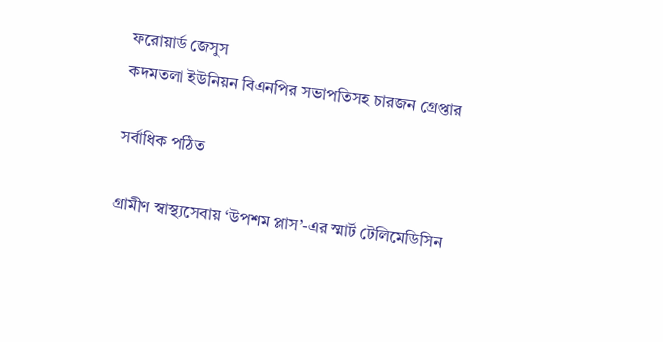ফরোয়ার্ড জেসুস
কদমতলা ইউনিয়ন বিএনপির সভাপতিসহ চারজন গ্রেপ্তার

সর্বাধিক পঠিত

গ্রামীণ স্বাস্থ্যসেবায় ‘উপশম প্লাস’-এর স্মার্ট টেলিমেডিসিন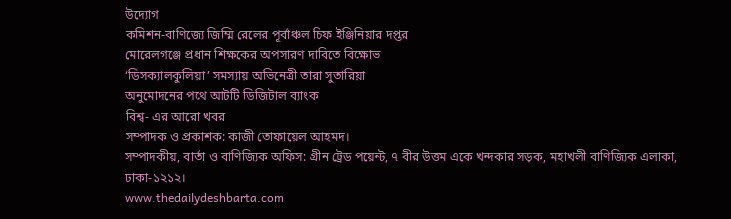উদ্যোগ
কমিশন-বাণিজ্যে জিম্মি রেলের পূর্বাঞ্চল চিফ ইঞ্জিনিয়ার দপ্তর
মোরেলগঞ্জে প্রধান শিক্ষকের অপসারণ দাবিতে বিক্ষোভ
‘ডিসক্যালকুলিয়া’ সমস্যায় অভিনেত্রী তারা সুতারিয়া
অনুমোদনের পথে আটটি ডিজিটাল ব্যাংক
বিশ্ব- এর আরো খবর
সম্পাদক ও প্রকাশক: কাজী তোফায়েল আহমদ।
সম্পাদকীয়, বার্তা ও বাণিজ্যিক অফিস: গ্রীন ট্রেড পয়েন্ট, ৭ বীর উত্তম একে খন্দকার সড়ক, মহাখলী বাণিজ্যিক এলাকা, ঢাকা-১২১২।
www.thedailydeshbarta.com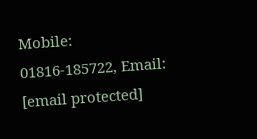Mobile: 01816-185722, Email: [email protected]